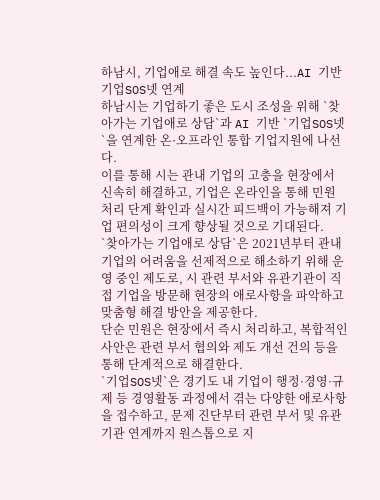하남시, 기업애로 해결 속도 높인다...AI 기반 기업SOS넷 연계
하남시는 기업하기 좋은 도시 조성을 위해 `찾아가는 기업애로 상담`과 AI 기반 `기업SOS넷`을 연계한 온·오프라인 통합 기업지원에 나선다.
이를 통해 시는 관내 기업의 고충을 현장에서 신속히 해결하고, 기업은 온라인을 통해 민원 처리 단계 확인과 실시간 피드백이 가능해져 기업 편의성이 크게 향상될 것으로 기대된다.
`찾아가는 기업애로 상담`은 2021년부터 관내 기업의 어려움을 선제적으로 해소하기 위해 운영 중인 제도로, 시 관련 부서와 유관기관이 직접 기업을 방문해 현장의 애로사항을 파악하고 맞춤형 해결 방안을 제공한다.
단순 민원은 현장에서 즉시 처리하고, 복합적인 사안은 관련 부서 협의와 제도 개선 건의 등을 통해 단계적으로 해결한다.
`기업SOS넷`은 경기도 내 기업이 행정·경영·규제 등 경영활동 과정에서 겪는 다양한 애로사항을 접수하고, 문제 진단부터 관련 부서 및 유관기관 연계까지 원스톱으로 지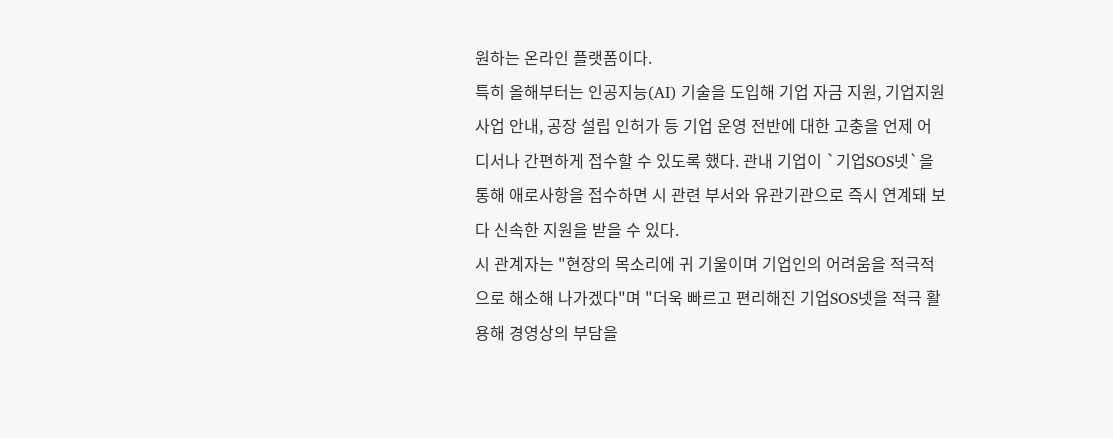원하는 온라인 플랫폼이다.
특히 올해부터는 인공지능(AI) 기술을 도입해 기업 자금 지원, 기업지원사업 안내, 공장 설립 인허가 등 기업 운영 전반에 대한 고충을 언제 어디서나 간편하게 접수할 수 있도록 했다. 관내 기업이 `기업SOS넷`을 통해 애로사항을 접수하면 시 관련 부서와 유관기관으로 즉시 연계돼 보다 신속한 지원을 받을 수 있다.
시 관계자는 "현장의 목소리에 귀 기울이며 기업인의 어려움을 적극적으로 해소해 나가겠다"며 "더욱 빠르고 편리해진 기업SOS넷을 적극 활용해 경영상의 부담을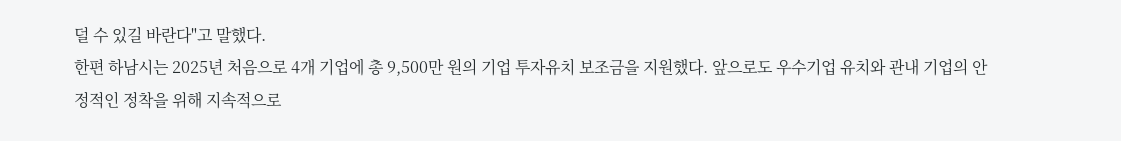덜 수 있길 바란다"고 말했다.
한편 하남시는 2025년 처음으로 4개 기업에 총 9,500만 원의 기업 투자유치 보조금을 지원했다. 앞으로도 우수기업 유치와 관내 기업의 안정적인 정착을 위해 지속적으로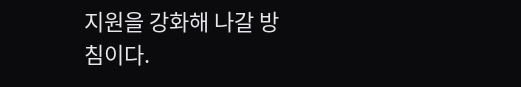지원을 강화해 나갈 방침이다.